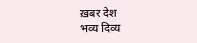ख़बर देश
भव्य दिव्य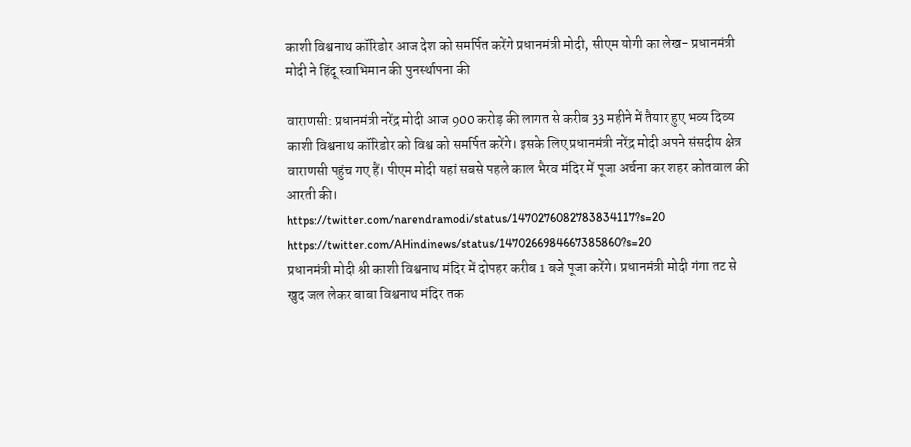काशी विश्वनाथ कॉरिडोर आज देश को समर्पित करेंगे प्रधानमंत्री मोदी, सीएम योगी का लेख- प्रधानमंत्री मोदी ने हिंदू स्वाभिमान की पुनर्स्थापना की

वाराणसी: प्रधानमंत्री नरेंद्र मोदी आज 900 करोड़ की लागत से करीब 33 महीने में तैयार हुए भव्य दिव्य काशी विश्वनाथ कॉरिडोर को विश्व को समर्पित करेंगे। इसके लिए प्रधानमंत्री नरेंद्र मोदी अपने संसदीय क्षेत्र वाराणसी पहुंच गए हैं। पीएम मोदी यहां सबसे पहले काल भैरव मंदिर में पूजा अर्चना कर शहर कोतवाल की आरती की।
https://twitter.com/narendramodi/status/1470276082783834117?s=20
https://twitter.com/AHindinews/status/1470266984667385860?s=20
प्रधानमंत्री मोदी श्री काशी विश्वनाथ मंदिर में दोपहर करीब 1 बजे पूजा करेंगे। प्रधानमंत्री मोदी गंगा तट से खुद जल लेकर बाबा विश्वनाथ मंदिर तक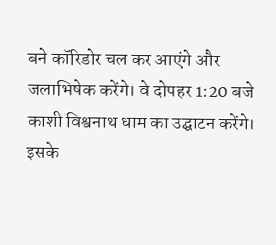बने कॉरिडोर चल कर आएंगे और जलाभिषेक करेंगे। वे दोपहर 1:20 बजे काशी विश्वनाथ धाम का उद्घाटन करेंगे। इसके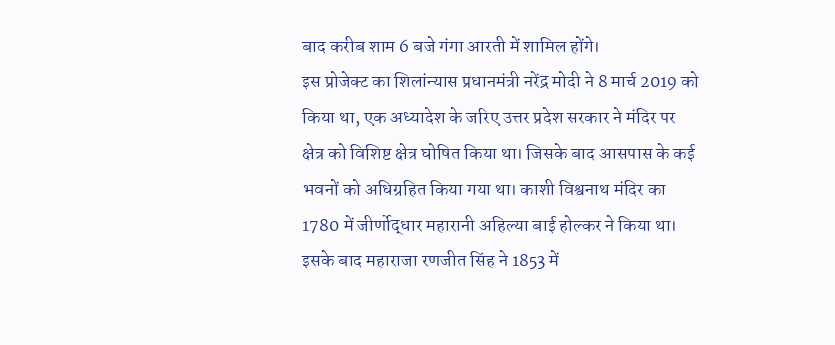बाद करीब शाम 6 बजे गंगा आरती में शामिल होंगे।
इस प्रोजेक्ट का शिलांन्यास प्रधानमंत्री नरेंद्र मोदी ने 8 मार्च 2019 को किया था, एक अध्यादेश के जरिए उत्तर प्रदेश सरकार ने मंदिर पर क्षेत्र को विशिष्ट क्षेत्र घोषित किया था। जिसके बाद आसपास के कई भवनों को अधिग्रहित किया गया था। काशी विश्वनाथ मंदिर का 1780 में जीर्णोद्धार महारानी अहिल्या बाई होल्कर ने किया था। इसके बाद महाराजा रणजीत सिंह ने 1853 में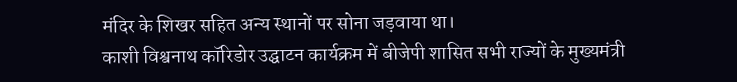मंदिर के शिखर सहित अन्य स्थानों पर सोना जड़वाया था।
काशी विश्वनाथ कॉरिडोर उद्घाटन कार्यक्रम में बीजेपी शासित सभी राज्यों के मुख्यमंत्री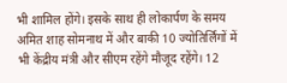भी शामिल होंगे। इसके साथ ही लोकार्पण के समय अमित शाह सोमनाथ में और बाकी 10 ज्योतिर्लिंगों में भी केंद्रीय मंत्री और सीएम रहेंगे मौजूद रहेंगे। 12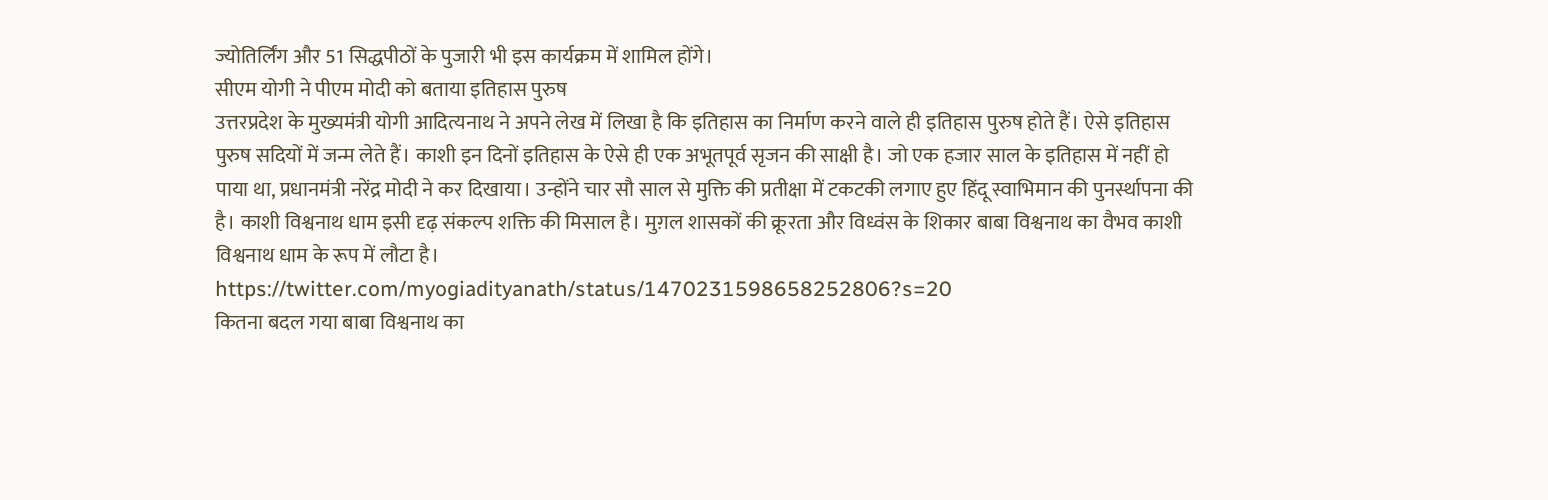ज्योतिर्लिंग और 51 सिद्धपीठों के पुजारी भी इस कार्यक्रम में शामिल होंगे।
सीएम योगी ने पीएम मोदी को बताया इतिहास पुरुष
उत्तरप्रदेश के मुख्यमंत्री योगी आदित्यनाथ ने अपने लेख में लिखा है कि इतिहास का निर्माण करने वाले ही इतिहास पुरुष होते हैं। ऐसे इतिहास पुरुष सदियों में जन्म लेते हैं। काशी इन दिनों इतिहास के ऐसे ही एक अभूतपूर्व सृजन की साक्षी है। जो एक हजार साल के इतिहास में नहीं हो पाया था, प्रधानमंत्री नरेंद्र मोदी ने कर दिखाया। उन्होंने चार सौ साल से मुक्ति की प्रतीक्षा में टकटकी लगाए हुए हिंदू स्वाभिमान की पुनर्स्थापना की है। काशी विश्वनाथ धाम इसी दृढ़ संकल्प शक्ति की मिसाल है। मुग़ल शासकों की क्रूरता और विध्वंस के शिकार बाबा विश्वनाथ का वैभव काशी विश्वनाथ धाम के रूप में लौटा है।
https://twitter.com/myogiadityanath/status/1470231598658252806?s=20
कितना बदल गया बाबा विश्वनाथ का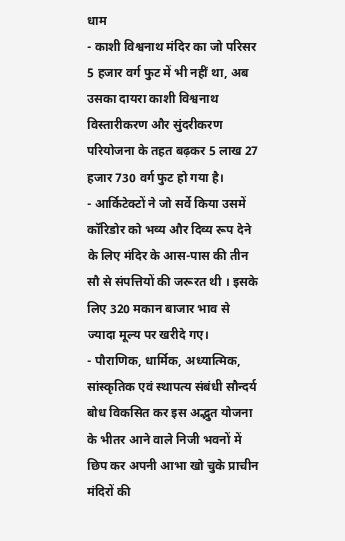धाम
- काशी विश्वनाथ मंदिर का जो परिसर 5 हजार वर्ग फुट में भी नहीं था, अब उसका दायरा काशी विश्वनाथ विस्तारीकरण और सुंदरीकरण परियोजना के तहत बढ़कर 5 लाख 27 हजार 730 वर्ग फुट हो गया है।
- आर्किटेक्टों ने जो सर्वे किया उसमें कॉरिडोर को भव्य और दिव्य रूप देने के लिए मंदिर के आस-पास की तीन सौ से संपत्तियों की जरूरत थी । इसके लिए 320 मकान बाजार भाव से ज्यादा मूल्य पर खरीदे गए।
- पौराणिक, धार्मिक, अध्यात्मिक, सांस्कृतिक एवं स्थापत्य संबंधी सौन्दर्य बोध विकसित कर इस अद्भुत योजना के भीतर आने वाले निजी भवनों में छिप कर अपनी आभा खो चुके प्राचीन मंदिरों की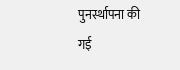पुनर्स्थापना की गई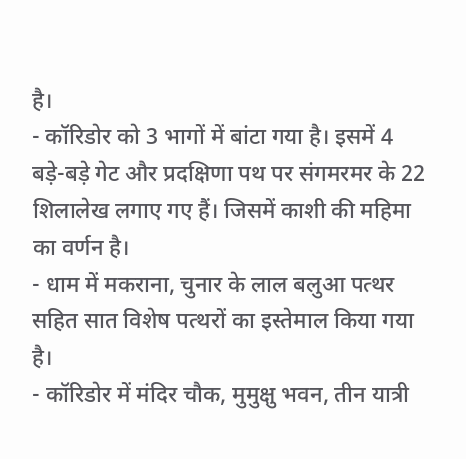है।
- कॉरिडोर को 3 भागों में बांटा गया है। इसमें 4 बड़े-बड़े गेट और प्रदक्षिणा पथ पर संगमरमर के 22 शिलालेख लगाए गए हैं। जिसमें काशी की महिमा का वर्णन है।
- धाम में मकराना, चुनार के लाल बलुआ पत्थर सहित सात विशेष पत्थरों का इस्तेमाल किया गया है।
- कॉरिडोर में मंदिर चौक, मुमुक्षु भवन, तीन यात्री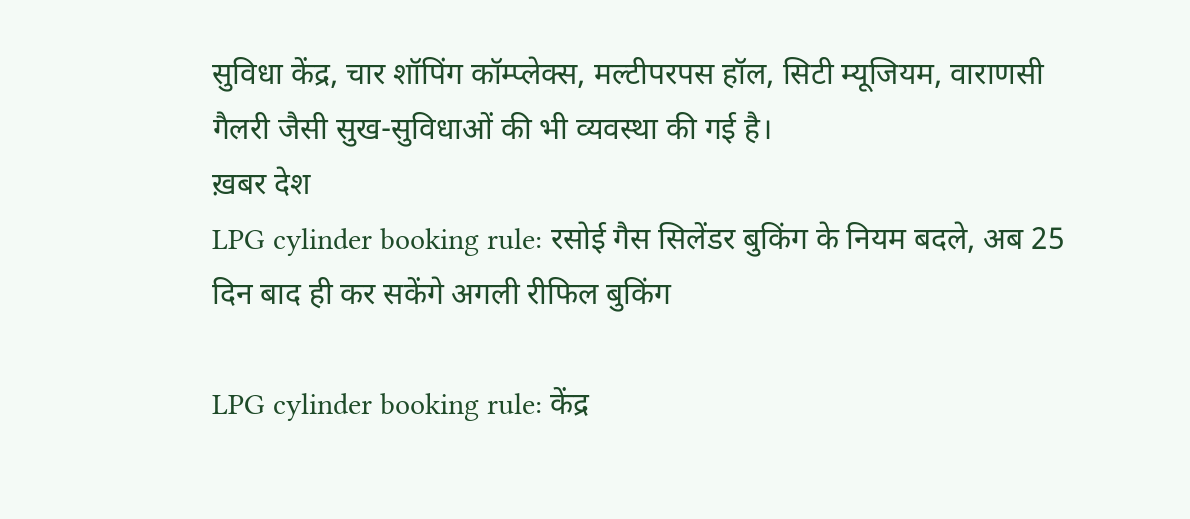सुविधा केंद्र, चार शॉपिंग कॉम्प्लेक्स, मल्टीपरपस हॉल, सिटी म्यूजियम, वाराणसी गैलरी जैसी सुख-सुविधाओं की भी व्यवस्था की गई है।
ख़बर देश
LPG cylinder booking rule: रसोई गैस सिलेंडर बुकिंग के नियम बदले, अब 25 दिन बाद ही कर सकेंगे अगली रीफिल बुकिंग

LPG cylinder booking rule: केंद्र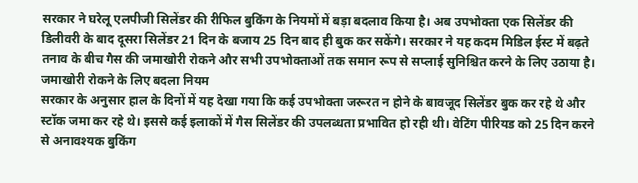सरकार ने घरेलू एलपीजी सिलेंडर की रीफिल बुकिंग के नियमों में बड़ा बदलाव किया है। अब उपभोक्ता एक सिलेंडर की डिलीवरी के बाद दूसरा सिलेंडर 21 दिन के बजाय 25 दिन बाद ही बुक कर सकेंगे। सरकार ने यह कदम मिडिल ईस्ट में बढ़ते तनाव के बीच गैस की जमाखोरी रोकने और सभी उपभोक्ताओं तक समान रूप से सप्लाई सुनिश्चित करने के लिए उठाया है।
जमाखोरी रोकने के लिए बदला नियम
सरकार के अनुसार हाल के दिनों में यह देखा गया कि कई उपभोक्ता जरूरत न होने के बावजूद सिलेंडर बुक कर रहे थे और स्टॉक जमा कर रहे थे। इससे कई इलाकों में गैस सिलेंडर की उपलब्धता प्रभावित हो रही थी। वेटिंग पीरियड को 25 दिन करने से अनावश्यक बुकिंग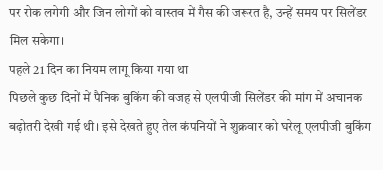पर रोक लगेगी और जिन लोगों को वास्तव में गैस की जरूरत है, उन्हें समय पर सिलेंडर मिल सकेगा।
पहले 21 दिन का नियम लागू किया गया था
पिछले कुछ दिनों में पैनिक बुकिंग की वजह से एलपीजी सिलेंडर की मांग में अचानक बढ़ोतरी देखी गई थी। इसे देखते हुए तेल कंपनियों ने शुक्रवार को घरेलू एलपीजी बुकिंग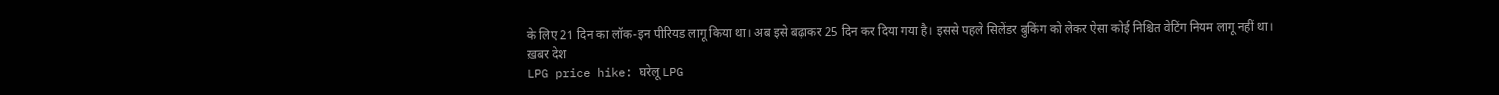के लिए 21 दिन का लॉक-इन पीरियड लागू किया था। अब इसे बढ़ाकर 25 दिन कर दिया गया है। इससे पहले सिलेंडर बुकिंग को लेकर ऐसा कोई निश्चित वेटिंग नियम लागू नहीं था।
ख़बर देश
LPG price hike: घरेलू LPG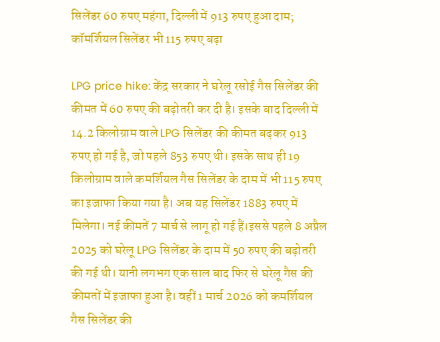सिलेंडर 60 रुपए महंगा, दिल्ली में 913 रुपए हुआ दाम; कॉमर्शियल सिलेंडर भी 115 रुपए बढ़ा

LPG price hike: केंद्र सरकार ने घरेलू रसोई गैस सिलेंडर की कीमत में 60 रुपए की बढ़ोतरी कर दी है। इसके बाद दिल्ली में 14.2 किलोग्राम वाले LPG सिलेंडर की कीमत बढ़कर 913 रुपए हो गई है, जो पहले 853 रुपए थी। इसके साथ ही 19 किलोग्राम वाले कमर्शियल गैस सिलेंडर के दाम में भी 115 रुपए का इजाफा किया गया है। अब यह सिलेंडर 1883 रुपए में मिलेगा। नई कीमतें 7 मार्च से लागू हो गई हैं।इससे पहले 8 अप्रैल 2025 को घरेलू LPG सिलेंडर के दाम में 50 रुपए की बढ़ोतरी की गई थी। यानी लगभग एक साल बाद फिर से घरेलू गैस की कीमतों में इजाफा हुआ है। वहीं 1 मार्च 2026 को कमर्शियल गैस सिलेंडर की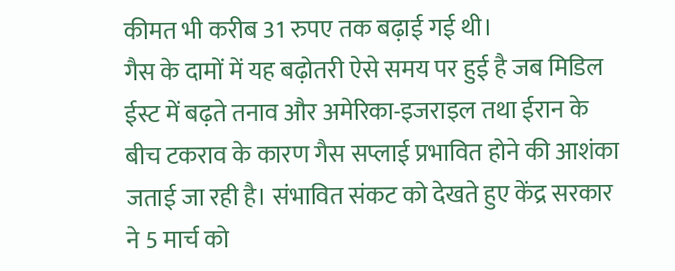कीमत भी करीब 31 रुपए तक बढ़ाई गई थी।
गैस के दामों में यह बढ़ोतरी ऐसे समय पर हुई है जब मिडिल ईस्ट में बढ़ते तनाव और अमेरिका-इजराइल तथा ईरान के बीच टकराव के कारण गैस सप्लाई प्रभावित होने की आशंका जताई जा रही है। संभावित संकट को देखते हुए केंद्र सरकार ने 5 मार्च को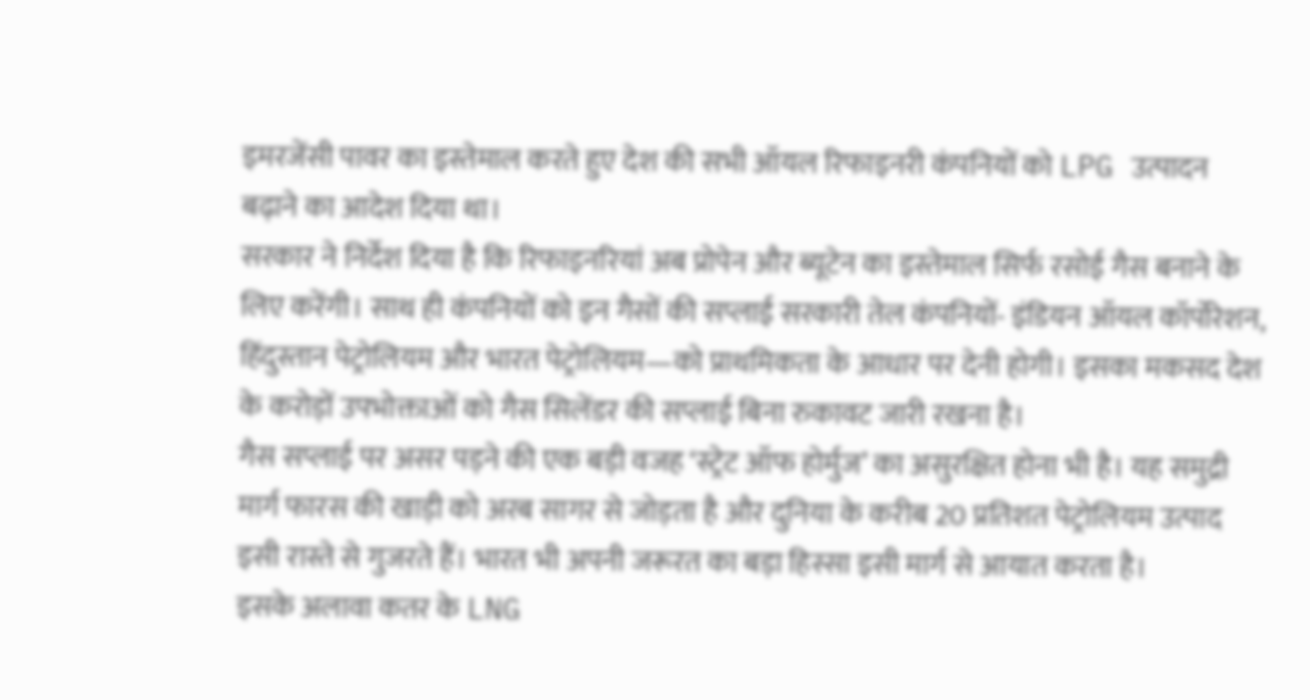इमरजेंसी पावर का इस्तेमाल करते हुए देश की सभी ऑयल रिफाइनरी कंपनियों को LPG उत्पादन बढ़ाने का आदेश दिया था।
सरकार ने निर्देश दिया है कि रिफाइनरियां अब प्रोपेन और ब्यूटेन का इस्तेमाल सिर्फ रसोई गैस बनाने के लिए करेंगी। साथ ही कंपनियों को इन गैसों की सप्लाई सरकारी तेल कंपनियों- इंडियन ऑयल कॉर्पोरेशन, हिंदुस्तान पेट्रोलियम और भारत पेट्रोलियम—को प्राथमिकता के आधार पर देनी होगी। इसका मकसद देश के करोड़ों उपभोक्ताओं को गैस सिलेंडर की सप्लाई बिना रुकावट जारी रखना है।
गैस सप्लाई पर असर पड़ने की एक बड़ी वजह ‘स्ट्रेट ऑफ होर्मुज’ का असुरक्षित होना भी है। यह समुद्री मार्ग फारस की खाड़ी को अरब सागर से जोड़ता है और दुनिया के करीब 20 प्रतिशत पेट्रोलियम उत्पाद इसी रास्ते से गुजरते हैं। भारत भी अपनी जरूरत का बड़ा हिस्सा इसी मार्ग से आयात करता है।
इसके अलावा कतर के LNG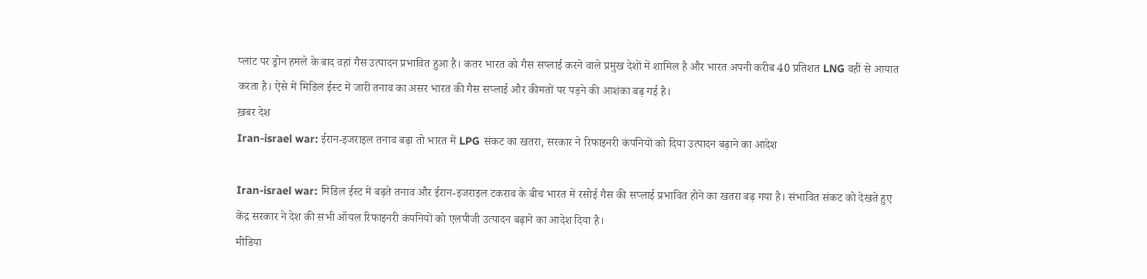प्लांट पर ड्रोन हमले के बाद वहां गैस उत्पादन प्रभावित हुआ है। कतर भारत को गैस सप्लाई करने वाले प्रमुख देशों में शामिल है और भारत अपनी करीब 40 प्रतिशत LNG वहीं से आयात करता है। ऐसे में मिडिल ईस्ट में जारी तनाव का असर भारत की गैस सप्लाई और कीमतों पर पड़ने की आशंका बढ़ गई है।
ख़बर देश
Iran-israel war: ईरान-इजराइल तनाव बढ़ा तो भारत में LPG संकट का खतरा, सरकार ने रिफाइनरी कंपनियों को दिया उत्पादन बढ़ाने का आदेश

Iran-israel war: मिडिल ईस्ट में बढ़ते तनाव और ईरान-इजराइल टकराव के बीच भारत में रसोई गैस की सप्लाई प्रभावित होने का खतरा बढ़ गया है। संभावित संकट को देखते हुए केंद्र सरकार ने देश की सभी ऑयल रिफाइनरी कंपनियों को एलपीजी उत्पादन बढ़ाने का आदेश दिया है।
मीडिया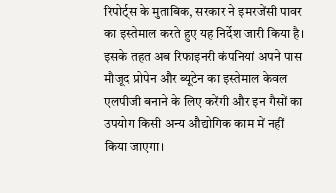रिपोर्ट्स के मुताबिक, सरकार ने इमरजेंसी पावर का इस्तेमाल करते हुए यह निर्देश जारी किया है। इसके तहत अब रिफाइनरी कंपनियां अपने पास मौजूद प्रोपेन और ब्यूटेन का इस्तेमाल केवल एलपीजी बनाने के लिए करेंगी और इन गैसों का उपयोग किसी अन्य औद्योगिक काम में नहीं किया जाएगा।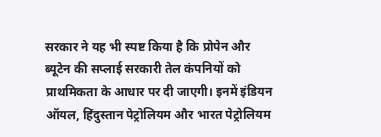सरकार ने यह भी स्पष्ट किया है कि प्रोपेन और ब्यूटेन की सप्लाई सरकारी तेल कंपनियों को प्राथमिकता के आधार पर दी जाएगी। इनमें इंडियन ऑयल, हिंदुस्तान पेट्रोलियम और भारत पेट्रोलियम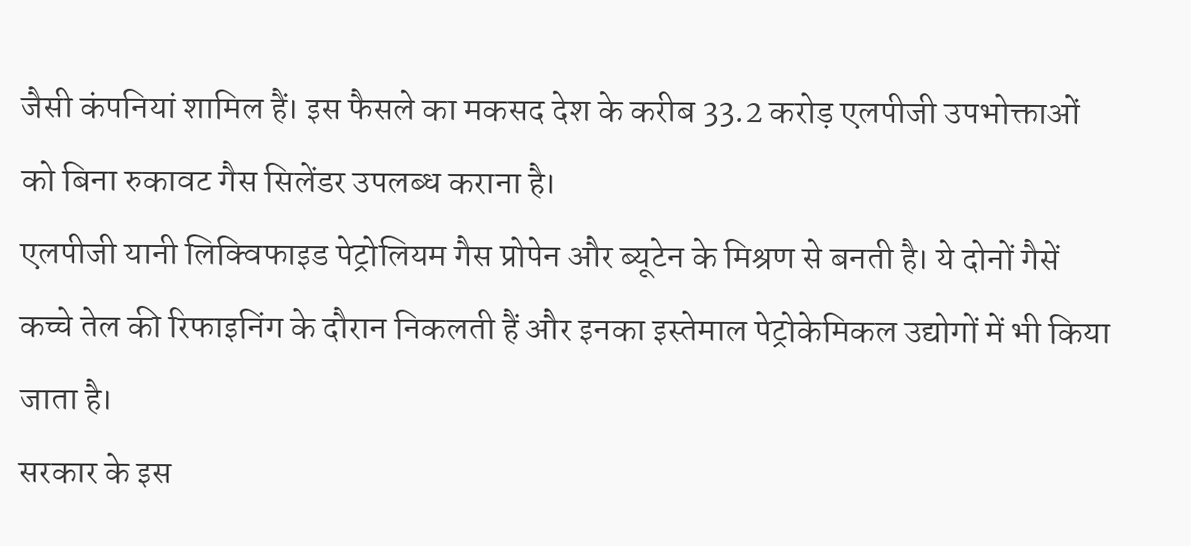जैसी कंपनियां शामिल हैं। इस फैसले का मकसद देश के करीब 33.2 करोड़ एलपीजी उपभोक्ताओं को बिना रुकावट गैस सिलेंडर उपलब्ध कराना है।
एलपीजी यानी लिक्विफाइड पेट्रोलियम गैस प्रोपेन और ब्यूटेन के मिश्रण से बनती है। ये दोनों गैसें कच्चे तेल की रिफाइनिंग के दौरान निकलती हैं और इनका इस्तेमाल पेट्रोकेमिकल उद्योगों में भी किया जाता है।
सरकार के इस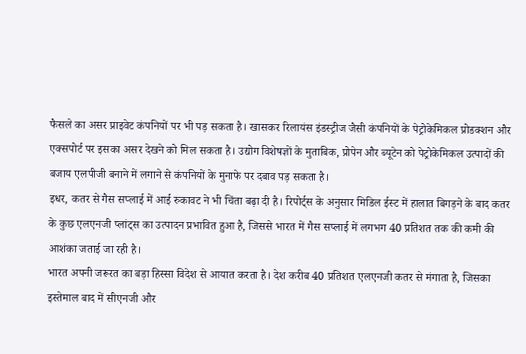फैसले का असर प्राइवेट कंपनियों पर भी पड़ सकता है। खासकर रिलायंस इंडस्ट्रीज जैसी कंपनियों के पेट्रोकेमिकल प्रोडक्शन और एक्सपोर्ट पर इसका असर देखने को मिल सकता है। उद्योग विशेषज्ञों के मुताबिक, प्रोपेन और ब्यूटेन को पेट्रोकेमिकल उत्पादों की बजाय एलपीजी बनाने में लगाने से कंपनियों के मुनाफे पर दबाव पड़ सकता है।
इधर, कतर से गैस सप्लाई में आई रुकावट ने भी चिंता बढ़ा दी है। रिपोर्ट्स के अनुसार मिडिल ईस्ट में हालात बिगड़ने के बाद कतर के कुछ एलएनजी प्लांट्स का उत्पादन प्रभावित हुआ है, जिससे भारत में गैस सप्लाई में लगभग 40 प्रतिशत तक की कमी की आशंका जताई जा रही है।
भारत अपनी जरूरत का बड़ा हिस्सा विदेश से आयात करता है। देश करीब 40 प्रतिशत एलएनजी कतर से मंगाता है, जिसका इस्तेमाल बाद में सीएनजी और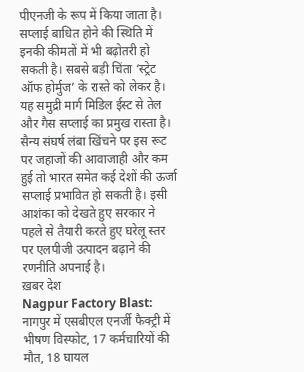पीएनजी के रूप में किया जाता है। सप्लाई बाधित होने की स्थिति में इनकी कीमतों में भी बढ़ोतरी हो सकती है। सबसे बड़ी चिंता ‘स्ट्रेट ऑफ होर्मुज’ के रास्ते को लेकर है। यह समुद्री मार्ग मिडिल ईस्ट से तेल और गैस सप्लाई का प्रमुख रास्ता है।
सैन्य संघर्ष लंबा खिंचने पर इस रूट पर जहाजों की आवाजाही और कम हुई तो भारत समेत कई देशों की ऊर्जा सप्लाई प्रभावित हो सकती है। इसी आशंका को देखते हुए सरकार ने पहले से तैयारी करते हुए घरेलू स्तर पर एलपीजी उत्पादन बढ़ाने की रणनीति अपनाई है।
ख़बर देश
Nagpur Factory Blast: नागपुर में एसबीएल एनर्जी फैक्ट्री में भीषण विस्फोट, 17 कर्मचारियों की मौत, 18 घायल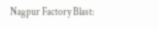Nagpur Factory Blast: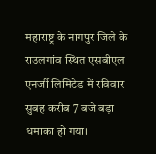महाराष्ट्र के नागपुर जिले के राउलगांव स्थित एसबीएल एनर्जी लिमिटेड में रविवार सुबह करीब 7 बजे बड़ा धमाका हो गया।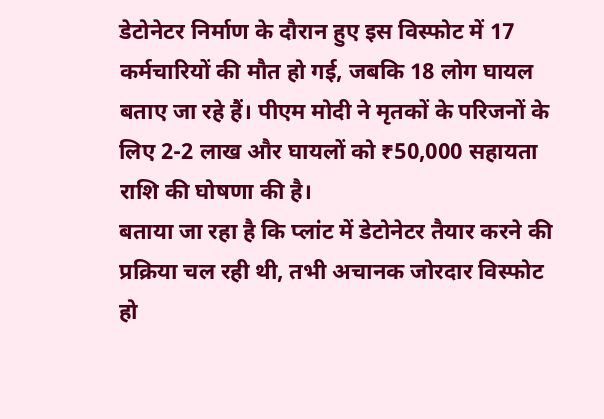डेटोनेटर निर्माण के दौरान हुए इस विस्फोट में 17 कर्मचारियों की मौत हो गई, जबकि 18 लोग घायल बताए जा रहे हैं। पीएम मोदी ने मृतकों के परिजनों के लिए 2-2 लाख और घायलों को ₹50,000 सहायता राशि की घोषणा की है।
बताया जा रहा है कि प्लांट में डेटोनेटर तैयार करने की प्रक्रिया चल रही थी, तभी अचानक जोरदार विस्फोट हो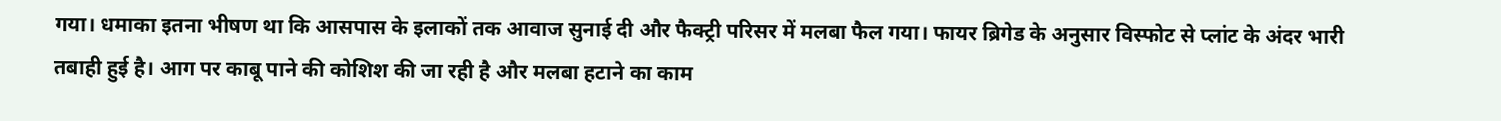गया। धमाका इतना भीषण था कि आसपास के इलाकों तक आवाज सुनाई दी और फैक्ट्री परिसर में मलबा फैल गया। फायर ब्रिगेड के अनुसार विस्फोट से प्लांट के अंदर भारी तबाही हुई है। आग पर काबू पाने की कोशिश की जा रही है और मलबा हटाने का काम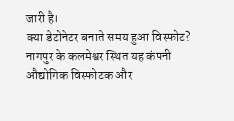जारी है।
क्या डेटोनेटर बनाते समय हुआ विस्फोट?
नागपुर के कलमेश्वर स्थित यह कंपनी औद्योगिक विस्फोटक और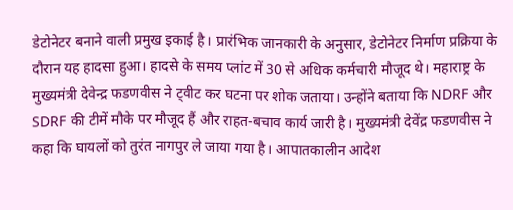डेटोनेटर बनाने वाली प्रमुख इकाई है। प्रारंभिक जानकारी के अनुसार, डेटोनेटर निर्माण प्रक्रिया के दौरान यह हादसा हुआ। हादसे के समय प्लांट में 30 से अधिक कर्मचारी मौजूद थे। महाराष्ट्र के मुख्यमंत्री देवेन्द्र फडणवीस ने ट्वीट कर घटना पर शोक जताया। उन्होंने बताया कि NDRF और SDRF की टीमें मौके पर मौजूद हैं और राहत-बचाव कार्य जारी है। मुख्यमंत्री देवेंद्र फडणवीस ने कहा कि घायलों को तुरंत नागपुर ले जाया गया है। आपातकालीन आदेश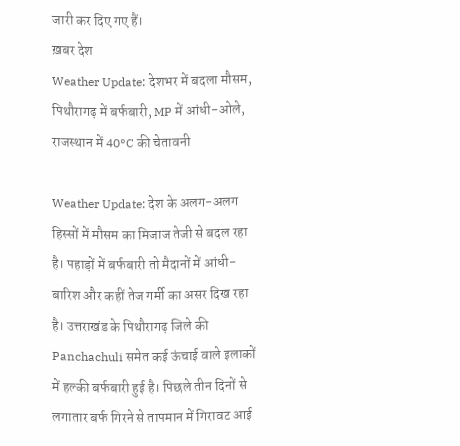जारी कर दिए गए हैं।
ख़बर देश
Weather Update: देशभर में बदला मौसम, पिथौरागढ़ में बर्फबारी, MP में आंधी-ओले, राजस्थान में 40°C की चेतावनी

Weather Update: देश के अलग-अलग हिस्सों में मौसम का मिजाज तेजी से बदल रहा है। पहाड़ों में बर्फबारी तो मैदानों में आंधी-बारिश और कहीं तेज गर्मी का असर दिख रहा है। उत्तराखंड के पिथौरागढ़ जिले की Panchachuli समेत कई ऊंचाई वाले इलाकों में हल्की बर्फबारी हुई है। पिछले तीन दिनों से लगातार बर्फ गिरने से तापमान में गिरावट आई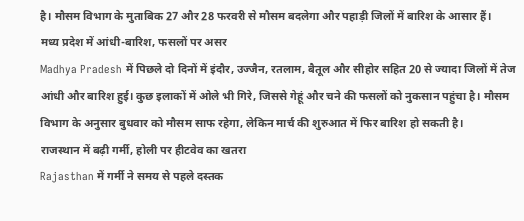है। मौसम विभाग के मुताबिक 27 और 28 फरवरी से मौसम बदलेगा और पहाड़ी जिलों में बारिश के आसार हैं।
मध्य प्रदेश में आंधी-बारिश, फसलों पर असर
Madhya Pradesh में पिछले दो दिनों में इंदौर, उज्जैन, रतलाम, बैतूल और सीहोर सहित 20 से ज्यादा जिलों में तेज आंधी और बारिश हुई। कुछ इलाकों में ओले भी गिरे, जिससे गेहूं और चने की फसलों को नुकसान पहुंचा है। मौसम विभाग के अनुसार बुधवार को मौसम साफ रहेगा, लेकिन मार्च की शुरुआत में फिर बारिश हो सकती है।
राजस्थान में बढ़ी गर्मी, होली पर हीटवेव का खतरा
Rajasthan में गर्मी ने समय से पहले दस्तक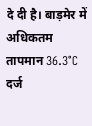दे दी है। बाड़मेर में अधिकतम तापमान 36.3°C दर्ज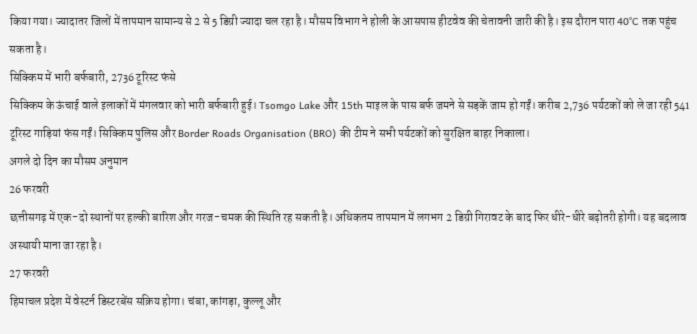किया गया। ज्यादातर जिलों में तापमान सामान्य से 2 से 5 डिग्री ज्यादा चल रहा है। मौसम विभाग ने होली के आसपास हीटवेव की चेतावनी जारी की है। इस दौरान पारा 40°C तक पहुंच सकता है।
सिक्किम में भारी बर्फबारी, 2736 टूरिस्ट फंसे
सिक्किम के ऊंचाई वाले इलाकों में मंगलवार को भारी बर्फबारी हुई। Tsomgo Lake और 15th माइल के पास बर्फ जमने से सड़कें जाम हो गईं। करीब 2,736 पर्यटकों को ले जा रही 541 टूरिस्ट गाड़ियां फंस गईं। सिक्किम पुलिस और Border Roads Organisation (BRO) की टीम ने सभी पर्यटकों को सुरक्षित बाहर निकाला।
अगले दो दिन का मौसम अनुमान
26 फरवरी
छत्तीसगढ़ में एक-दो स्थानों पर हल्की बारिश और गरज-चमक की स्थिति रह सकती है। अधिकतम तापमान में लगभग 2 डिग्री गिरावट के बाद फिर धीरे-धीरे बढ़ोतरी होगी। यह बदलाव अस्थायी माना जा रहा है।
27 फरवरी
हिमाचल प्रदेश में वेस्टर्न डिस्टरबेंस सक्रिय होगा। चंबा, कांगड़ा, कुल्लू और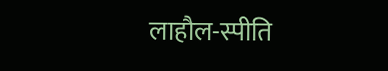लाहौल-स्पीति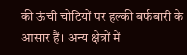की ऊंची चोटियों पर हल्की बर्फबारी के आसार हैं। अन्य क्षेत्रों में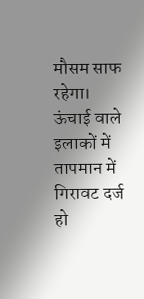मौसम साफ रहेगा। ऊंचाई वाले इलाकों में तापमान में गिरावट दर्ज हो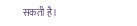सकती है।